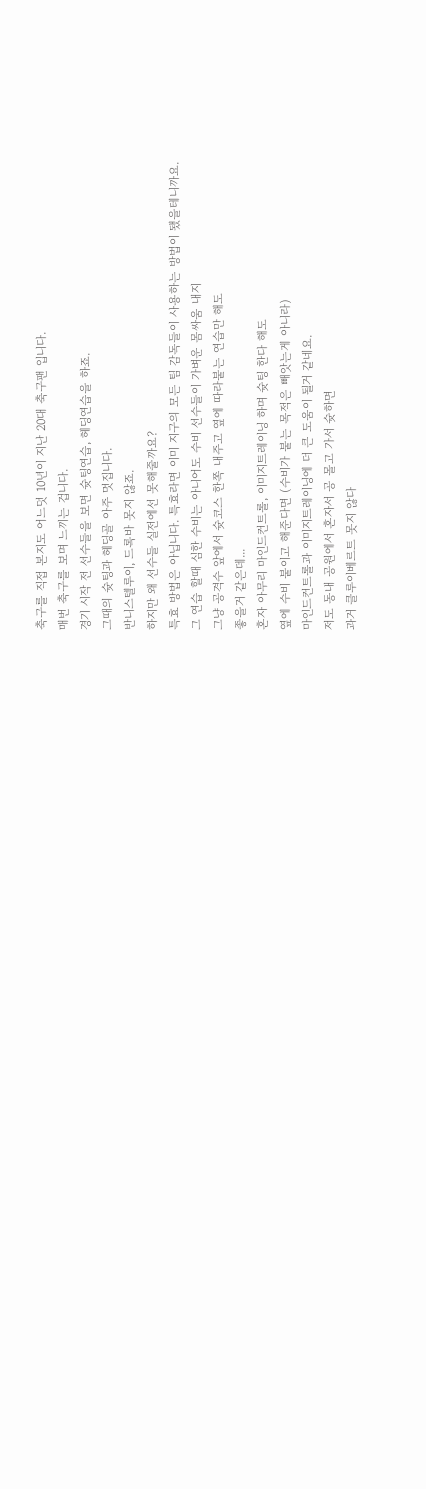축구를 직접 본지도 어느덧 10년이 지난 20대 축구팬 입니다.
매번 축구를 보며 느끼는 겁니다.
경기 시작 전 선수들을 보면 슛팅연습, 헤딩연습을 하죠.
그때의 슛팅과 헤딩골 아주 멋집니다.
반니스텔루이, 드록바 못지 않죠.
하지만 왜 선수들 실전에선 못해줄까요?
특효 방법은 아닙니다. 특효라면 이미 지구의 모든 팀 감독들이 사용하는 방법이 됐을테니까요.
그 연습 할때 심한 수비는 아니어도 수비 선수들이 가벼운 몸싸움 내지
그냥 공격수 앞에서 슛코스 한쪽 내주고 옆에 따라붙는 연습만 해도
좋을거 같은데...
혼자 아무리 마인드컨트롤, 이미지트레이닝 하며 슛팅 한다 해도
옆에 수비 붙이고 해준다면 (수비가 붙는 목적은 빼앗는게 아니라)
마인드컨트롤과 이미지트레이닝에 더 큰 도움이 될거 같네요.
저도 동내 공원에서 혼자서 공 몰고 가서 슛하면
과거 클루이베르트 못지 않다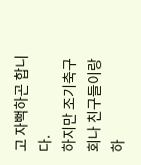고 자뻑하곤 합니다.
하지만 조기축구회나 친구들이랑 하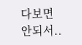다보면
안되서..